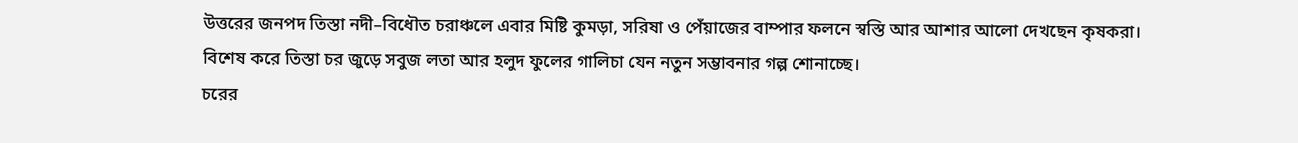উত্তরের জনপদ তিস্তা নদী–বিধৌত চরাঞ্চলে এবার মিষ্টি কুমড়া, সরিষা ও পেঁয়াজের বাম্পার ফলনে স্বস্তি আর আশার আলো দেখছেন কৃষকরা। বিশেষ করে তিস্তা চর জুড়ে সবুজ লতা আর হলুদ ফুলের গালিচা যেন নতুন সম্ভাবনার গল্প শোনাচ্ছে।
চরের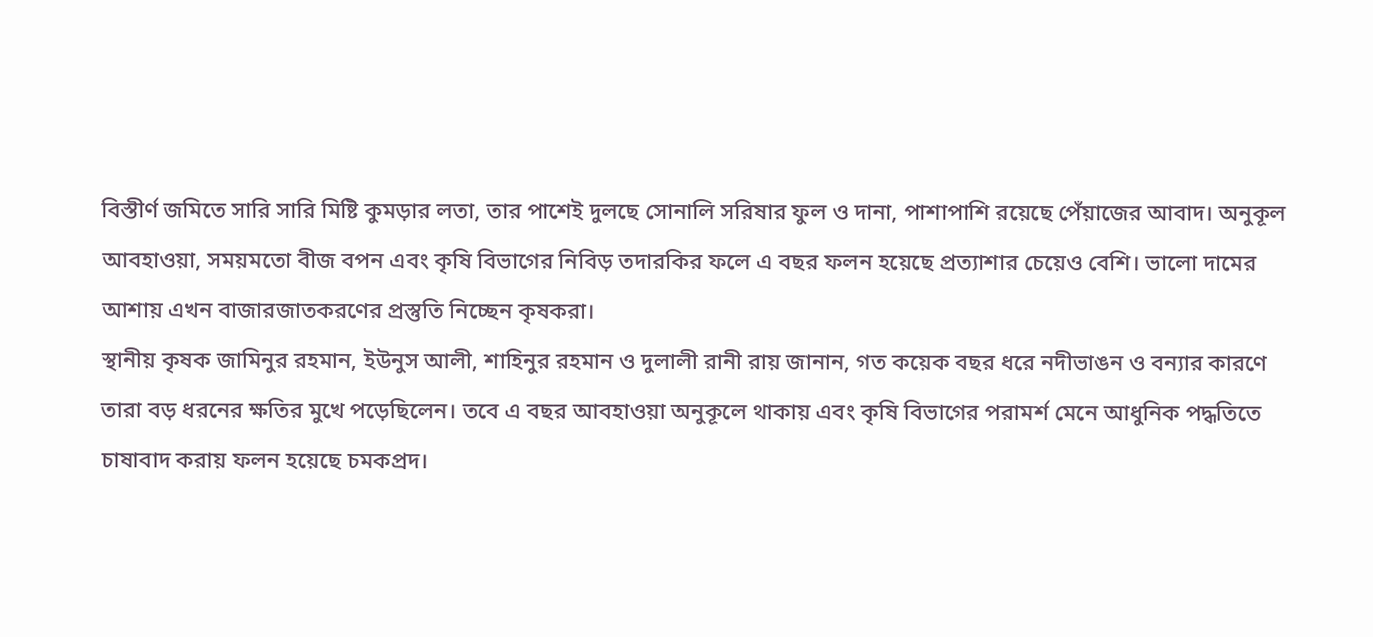বিস্তীর্ণ জমিতে সারি সারি মিষ্টি কুমড়ার লতা, তার পাশেই দুলছে সোনালি সরিষার ফুল ও দানা, পাশাপাশি রয়েছে পেঁয়াজের আবাদ। অনুকূল আবহাওয়া, সময়মতো বীজ বপন এবং কৃষি বিভাগের নিবিড় তদারকির ফলে এ বছর ফলন হয়েছে প্রত্যাশার চেয়েও বেশি। ভালো দামের আশায় এখন বাজারজাতকরণের প্রস্তুতি নিচ্ছেন কৃষকরা।
স্থানীয় কৃষক জামিনুর রহমান, ইউনুস আলী, শাহিনুর রহমান ও দুলালী রানী রায় জানান, গত কয়েক বছর ধরে নদীভাঙন ও বন্যার কারণে তারা বড় ধরনের ক্ষতির মুখে পড়েছিলেন। তবে এ বছর আবহাওয়া অনুকূলে থাকায় এবং কৃষি বিভাগের পরামর্শ মেনে আধুনিক পদ্ধতিতে চাষাবাদ করায় ফলন হয়েছে চমকপ্রদ।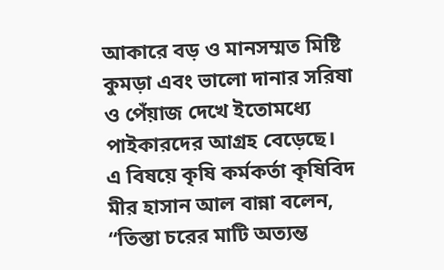আকারে বড় ও মানসম্মত মিষ্টি কুমড়া এবং ভালো দানার সরিষা ও পেঁয়াজ দেখে ইতোমধ্যে পাইকারদের আগ্রহ বেড়েছে।
এ বিষয়ে কৃষি কর্মকর্তা কৃষিবিদ মীর হাসান আল বান্না বলেন,
“তিস্তা চরের মাটি অত্যন্ত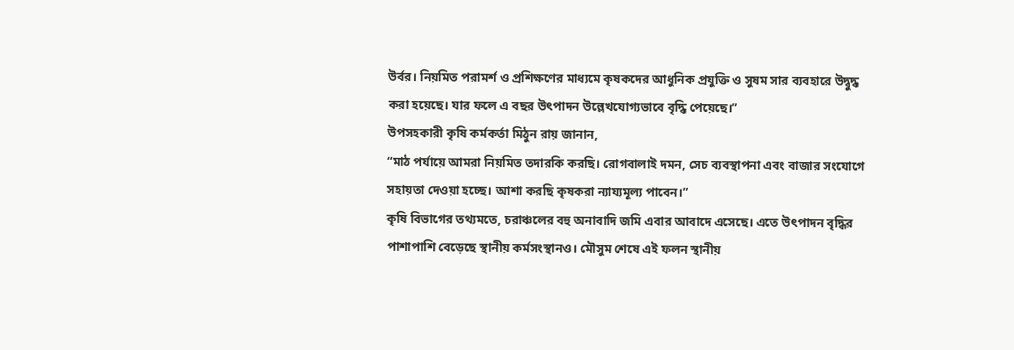উর্বর। নিয়মিত পরামর্শ ও প্রশিক্ষণের মাধ্যমে কৃষকদের আধুনিক প্রযুক্তি ও সুষম সার ব্যবহারে উদ্বুদ্ধ করা হয়েছে। যার ফলে এ বছর উৎপাদন উল্লেখযোগ্যভাবে বৃদ্ধি পেয়েছে।”
উপসহকারী কৃষি কর্মকর্তা মিঠুন রায় জানান,
“মাঠ পর্যায়ে আমরা নিয়মিত তদারকি করছি। রোগবালাই দমন, সেচ ব্যবস্থাপনা এবং বাজার সংযোগে সহায়তা দেওয়া হচ্ছে। আশা করছি কৃষকরা ন্যায্যমূল্য পাবেন।”
কৃষি বিভাগের তথ্যমতে, চরাঞ্চলের বহু অনাবাদি জমি এবার আবাদে এসেছে। এতে উৎপাদন বৃদ্ধির পাশাপাশি বেড়েছে স্থানীয় কর্মসংস্থানও। মৌসুম শেষে এই ফলন স্থানীয়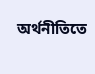অর্থনীতিতে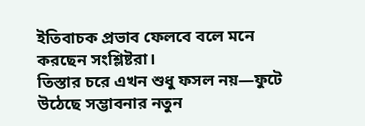ইতিবাচক প্রভাব ফেলবে বলে মনে করছেন সংশ্লিষ্টরা।
তিস্তার চরে এখন শুধু ফসল নয়—ফুটে উঠেছে সম্ভাবনার নতুন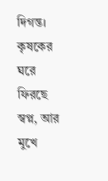দিগন্ত। কৃষকের ঘরে ফিরছে স্বপ্ন, আর মুখে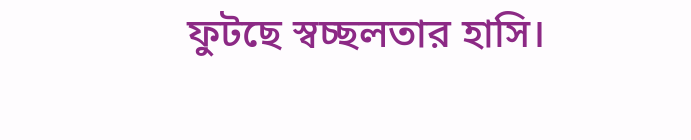ফুটছে স্বচ্ছলতার হাসি।